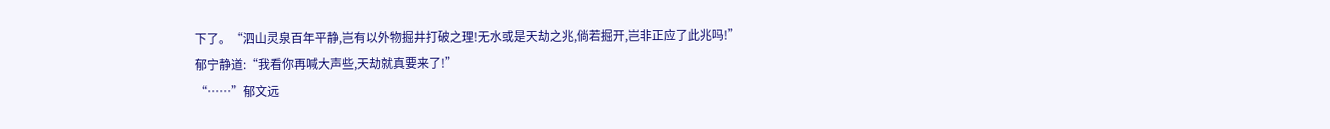下了。“泗山灵泉百年平静,岂有以外物掘井打破之理!无水或是天劫之兆,倘若掘开,岂非正应了此兆吗!”
郁宁静道:“我看你再喊大声些,天劫就真要来了!”
“……”郁文远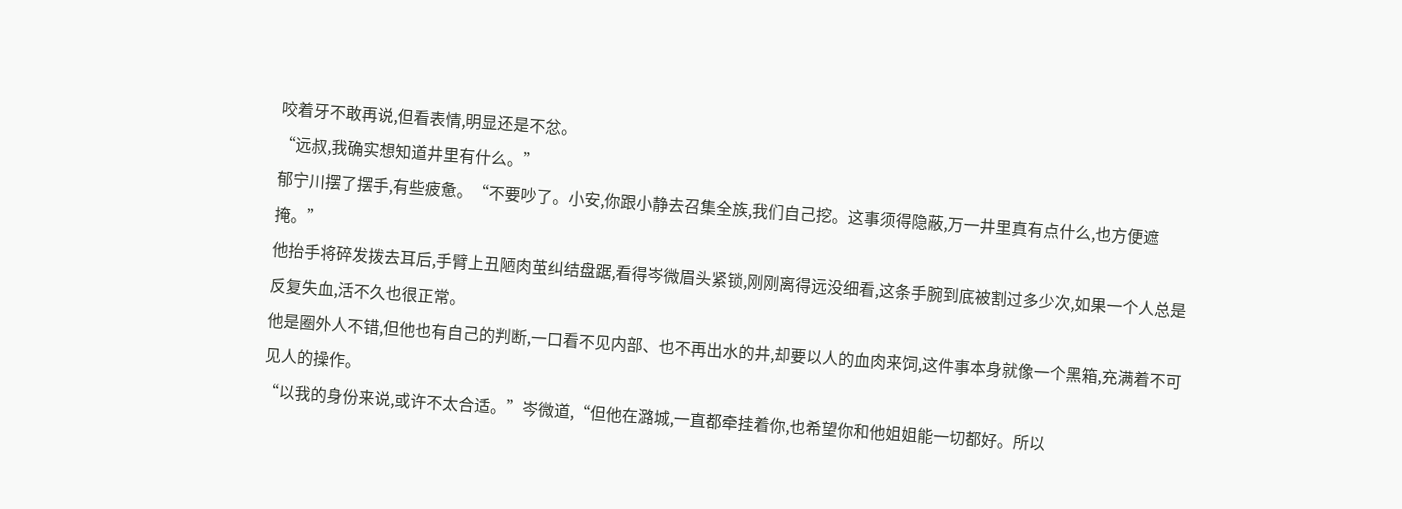咬着牙不敢再说,但看表情,明显还是不忿。
“远叔,我确实想知道井里有什么。”
郁宁川摆了摆手,有些疲惫。“不要吵了。小安,你跟小静去召集全族,我们自己挖。这事须得隐蔽,万一井里真有点什么,也方便遮掩。”
他抬手将碎发拨去耳后,手臂上丑陋肉茧纠结盘踞,看得岑微眉头紧锁,刚刚离得远没细看,这条手腕到底被割过多少次,如果一个人总是反复失血,活不久也很正常。
他是圈外人不错,但他也有自己的判断,一口看不见内部、也不再出水的井,却要以人的血肉来饲,这件事本身就像一个黑箱,充满着不可见人的操作。
“以我的身份来说,或许不太合适。”岑微道,“但他在潞城,一直都牵挂着你,也希望你和他姐姐能一切都好。所以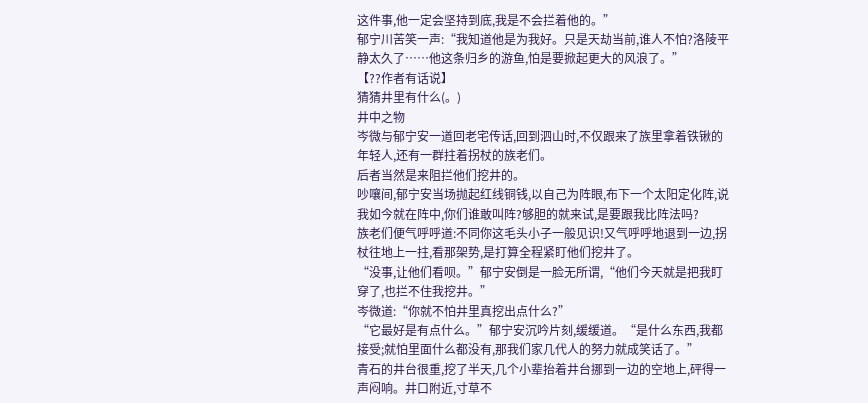这件事,他一定会坚持到底,我是不会拦着他的。”
郁宁川苦笑一声:“我知道他是为我好。只是天劫当前,谁人不怕?洛陵平静太久了……他这条归乡的游鱼,怕是要掀起更大的风浪了。”
【??作者有话说】
猜猜井里有什么(。)
井中之物
岑微与郁宁安一道回老宅传话,回到泗山时,不仅跟来了族里拿着铁锹的年轻人,还有一群拄着拐杖的族老们。
后者当然是来阻拦他们挖井的。
吵嚷间,郁宁安当场抛起红线铜钱,以自己为阵眼,布下一个太阳定化阵,说我如今就在阵中,你们谁敢叫阵?够胆的就来试,是要跟我比阵法吗?
族老们便气呼呼道:不同你这毛头小子一般见识!又气呼呼地退到一边,拐杖往地上一拄,看那架势,是打算全程紧盯他们挖井了。
“没事,让他们看呗。”郁宁安倒是一脸无所谓,“他们今天就是把我盯穿了,也拦不住我挖井。”
岑微道:“你就不怕井里真挖出点什么?”
“它最好是有点什么。”郁宁安沉吟片刻,缓缓道。“是什么东西,我都接受;就怕里面什么都没有,那我们家几代人的努力就成笑话了。”
青石的井台很重,挖了半天,几个小辈抬着井台挪到一边的空地上,砰得一声闷响。井口附近,寸草不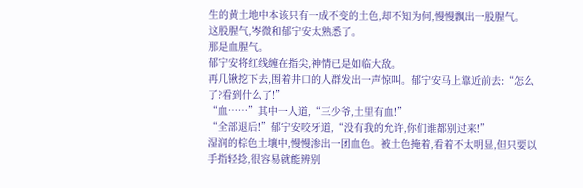生的黄土地中本该只有一成不变的土色,却不知为何,慢慢飘出一股腥气。
这股腥气,岑微和郁宁安太熟悉了。
那是血腥气。
郁宁安将红线缠在指尖,神情已是如临大敌。
再几锹挖下去,围着井口的人群发出一声惊叫。郁宁安马上靠近前去:“怎么了?看到什么了!”
“血……”其中一人道,“三少爷,土里有血!”
“全部退后!”郁宁安咬牙道,“没有我的允许,你们谁都别过来!”
湿润的棕色土壤中,慢慢渗出一团血色。被土色掩着,看着不太明显,但只要以手指轻捻,很容易就能辨别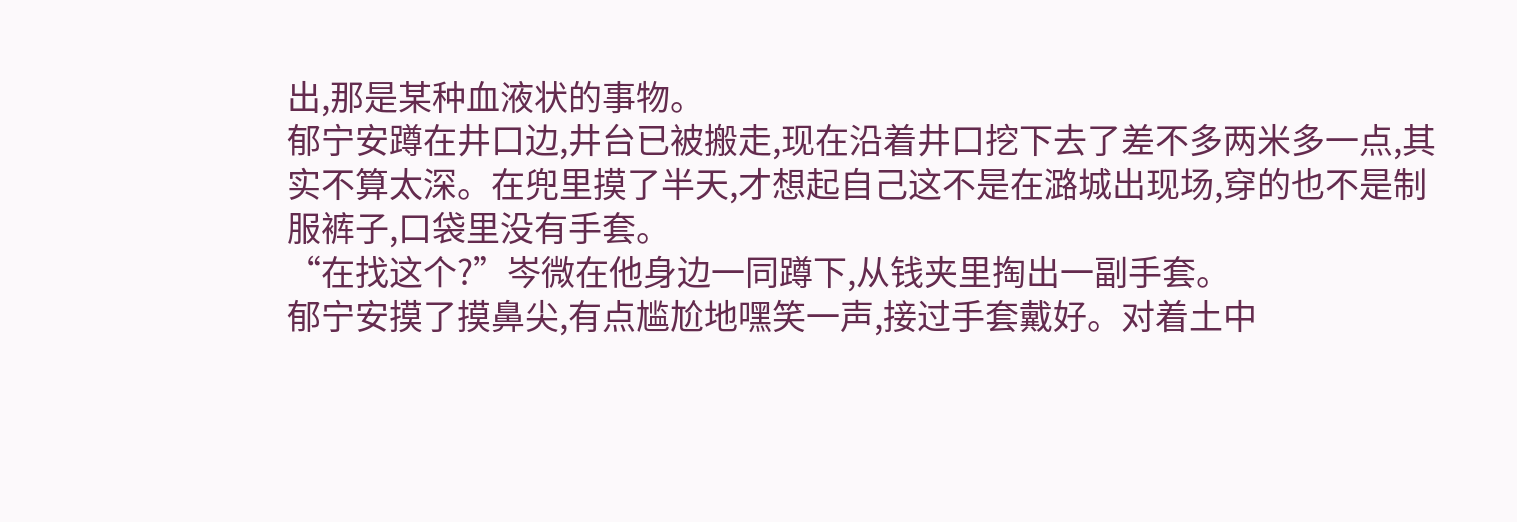出,那是某种血液状的事物。
郁宁安蹲在井口边,井台已被搬走,现在沿着井口挖下去了差不多两米多一点,其实不算太深。在兜里摸了半天,才想起自己这不是在潞城出现场,穿的也不是制服裤子,口袋里没有手套。
“在找这个?”岑微在他身边一同蹲下,从钱夹里掏出一副手套。
郁宁安摸了摸鼻尖,有点尴尬地嘿笑一声,接过手套戴好。对着土中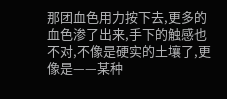那团血色用力按下去,更多的血色渗了出来,手下的触感也不对,不像是硬实的土壤了,更像是——某种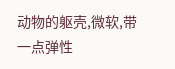动物的躯壳,微软,带一点弹性